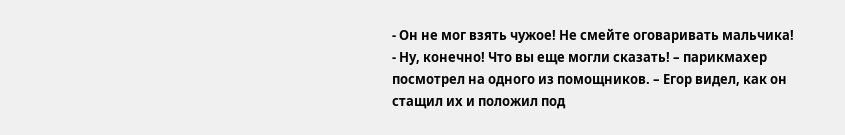- Он не мог взять чужое! Не смейте оговаривать мальчика!
- Ну, конечно! Что вы еще могли сказать! – парикмахер посмотрел на одного из помощников. – Егор видел, как он стащил их и положил под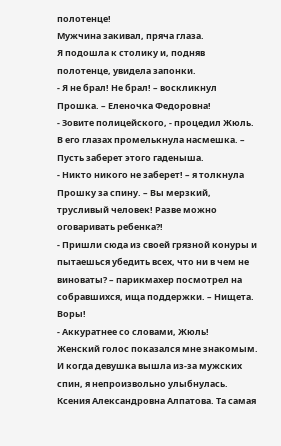полотенце!
Мужчина закивал, пряча глаза.
Я подошла к столику и, подняв полотенце, увидела запонки.
- Я не брал! Не брал! – воскликнул Прошка. – Еленочка Федоровна!
- Зовите полицейского, - процедил Жюль. В его глазах промелькнула насмешка. – Пусть заберет этого гаденыша.
- Никто никого не заберет! – я толкнула Прошку за спину. – Вы мерзкий, трусливый человек! Разве можно оговаривать ребенка?!
- Пришли сюда из своей грязной конуры и пытаешься убедить всех, что ни в чем не виноваты? – парикмахер посмотрел на собравшихся, ища поддержки. – Нищета. Воры!
- Аккуратнее со словами, Жюль!
Женский голос показался мне знакомым. И когда девушка вышла из-за мужских спин, я непроизвольно улыбнулась. Ксения Александровна Алпатова. Та самая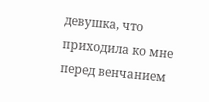девушка, что приходила ко мне перед венчанием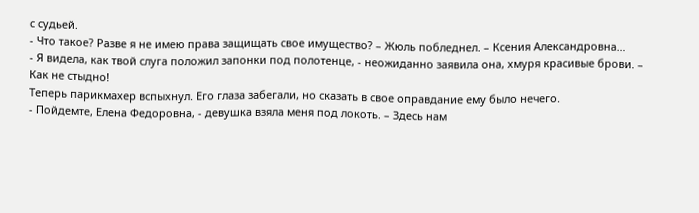с судьей.
- Что такое? Разве я не имею права защищать свое имущество? – Жюль побледнел. – Ксения Александровна…
- Я видела, как твой слуга положил запонки под полотенце, - неожиданно заявила она, хмуря красивые брови. – Как не стыдно!
Теперь парикмахер вспыхнул. Его глаза забегали, но сказать в свое оправдание ему было нечего.
- Пойдемте, Елена Федоровна, - девушка взяла меня под локоть. – Здесь нам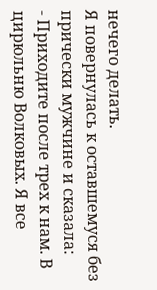нечего делать.
Я повернулась к оставшемуся без прически мужчине и сказала:
- Приходите после трех к нам. В цирюльню Волковых. Я все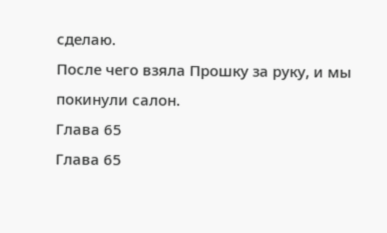сделаю.
После чего взяла Прошку за руку, и мы покинули салон.
Глава 65
Глава 65